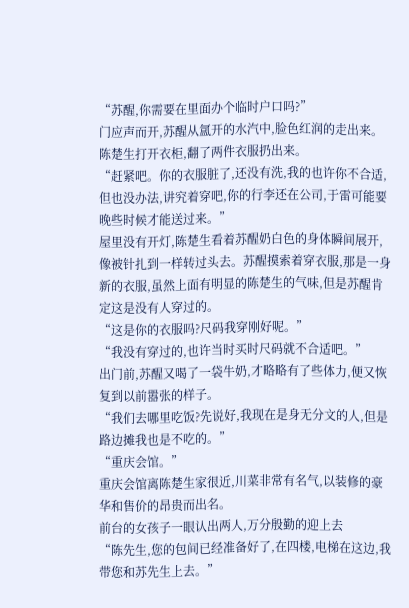“苏醒,你需要在里面办个临时户口吗?”
门应声而开,苏醒从氲开的水汽中,脸色红润的走出来。
陈楚生打开衣柜,翻了两件衣服扔出来。
“赶紧吧。你的衣服脏了,还没有洗,我的也许你不合适,但也没办法,讲究着穿吧,你的行李还在公司,于雷可能要晚些时候才能送过来。”
屋里没有开灯,陈楚生看着苏醒奶白色的身体瞬间展开,像被针扎到一样转过头去。苏醒摸索着穿衣服,那是一身新的衣服,虽然上面有明显的陈楚生的气味,但是苏醒肯定这是没有人穿过的。
“这是你的衣服吗?尺码我穿刚好呢。”
“我没有穿过的,也许当时买时尺码就不合适吧。”
出门前,苏醒又喝了一袋牛奶,才略略有了些体力,便又恢复到以前嚣张的样子。
“我们去哪里吃饭?先说好,我现在是身无分文的人,但是路边摊我也是不吃的。”
“重庆会馆。”
重庆会馆离陈楚生家很近,川菜非常有名气,以装修的豪华和售价的昂贵而出名。
前台的女孩子一眼认出两人,万分殷勤的迎上去
“陈先生,您的包间已经准备好了,在四楼,电梯在这边,我带您和苏先生上去。”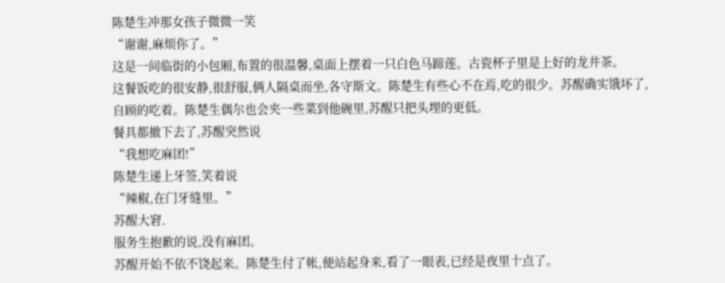陈楚生冲那女孩子微微一笑
“谢谢,麻烦你了。”
这是一间临街的小包厢,布置的很温馨,桌面上摆着一只白色马蹄莲。古瓷杯子里是上好的龙井茶。
这餐饭吃的很安静,很舒服,俩人隔桌而坐,各守斯文。陈楚生有些心不在焉,吃的很少。苏醒确实饿坏了,自顾的吃着。陈楚生偶尔也会夹一些菜到他碗里,苏醒只把头埋的更低。
餐具都撤下去了,苏醒突然说
“我想吃麻团!”
陈楚生递上牙签,笑着说
“辣椒,在门牙缝里。”
苏醒大窘.
服务生抱歉的说,没有麻团。
苏醒开始不依不饶起来。陈楚生付了帐,便站起身来,看了一眼表,已经是夜里十点了。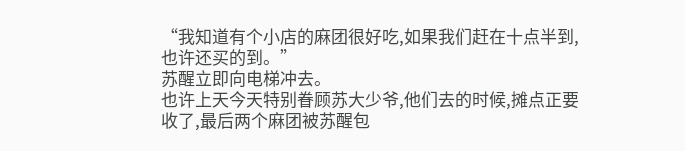“我知道有个小店的麻团很好吃,如果我们赶在十点半到,也许还买的到。”
苏醒立即向电梯冲去。
也许上天今天特别眷顾苏大少爷,他们去的时候,摊点正要收了,最后两个麻团被苏醒包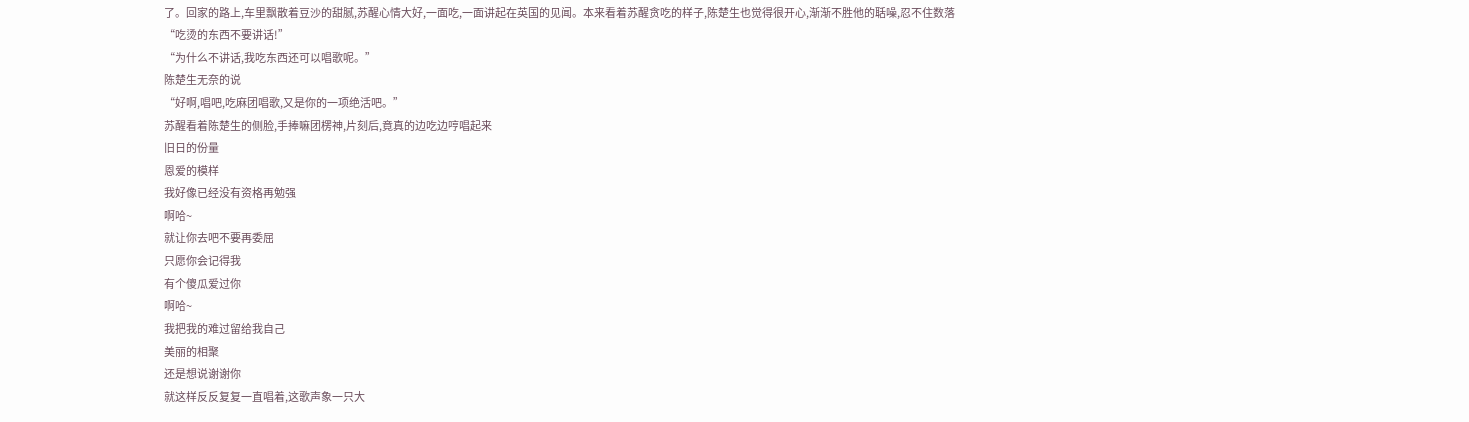了。回家的路上,车里飘散着豆沙的甜腻,苏醒心情大好,一面吃,一面讲起在英国的见闻。本来看着苏醒贪吃的样子,陈楚生也觉得很开心,渐渐不胜他的聒噪,忍不住数落
“吃烫的东西不要讲话!”
“为什么不讲话,我吃东西还可以唱歌呢。”
陈楚生无奈的说
“好啊,唱吧,吃麻团唱歌,又是你的一项绝活吧。”
苏醒看着陈楚生的侧脸,手捧嘛团楞神,片刻后,竟真的边吃边哼唱起来
旧日的份量
恩爱的模样
我好像已经没有资格再勉强
啊哈~
就让你去吧不要再委屈
只愿你会记得我
有个傻瓜爱过你
啊哈~
我把我的难过留给我自己
美丽的相聚
还是想说谢谢你
就这样反反复复一直唱着,这歌声象一只大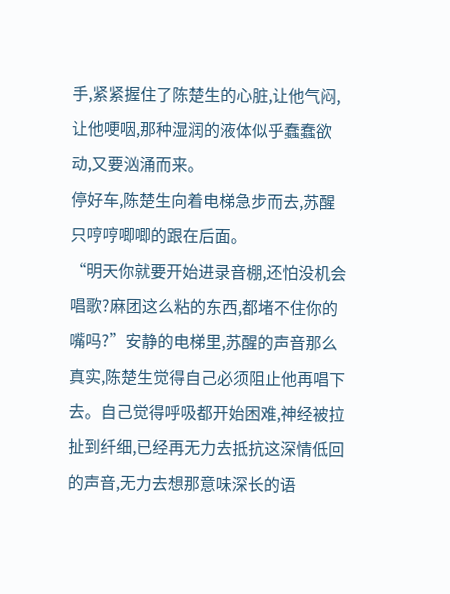手,紧紧握住了陈楚生的心脏,让他气闷,让他哽咽,那种湿润的液体似乎蠢蠢欲动,又要汹涌而来。
停好车,陈楚生向着电梯急步而去,苏醒只哼哼唧唧的跟在后面。
“明天你就要开始进录音棚,还怕没机会唱歌?麻团这么粘的东西,都堵不住你的嘴吗?”安静的电梯里,苏醒的声音那么真实,陈楚生觉得自己必须阻止他再唱下去。自己觉得呼吸都开始困难,神经被拉扯到纤细,已经再无力去抵抗这深情低回的声音,无力去想那意味深长的语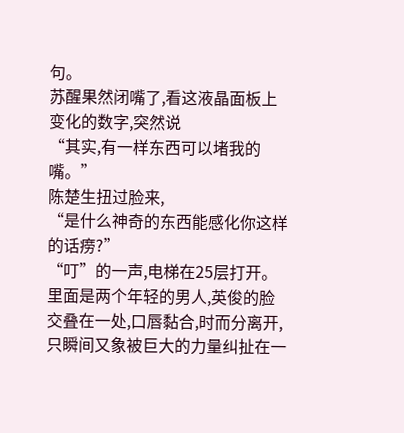句。
苏醒果然闭嘴了,看这液晶面板上变化的数字,突然说
“其实,有一样东西可以堵我的嘴。”
陈楚生扭过脸来,
“是什么神奇的东西能感化你这样的话痨?”
“叮”的一声,电梯在25层打开。
里面是两个年轻的男人,英俊的脸交叠在一处,口唇黏合,时而分离开,只瞬间又象被巨大的力量纠扯在一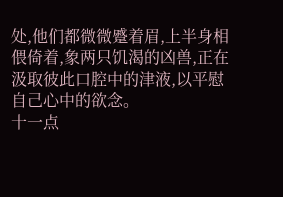处,他们都微微蹙着眉,上半身相偎倚着,象两只饥渴的凶兽,正在汲取彼此口腔中的津液,以平慰自己心中的欲念。
十一点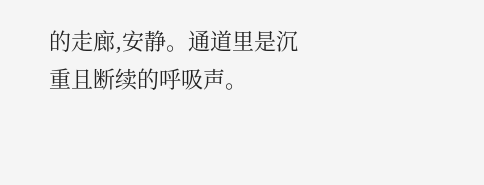的走廊,安静。通道里是沉重且断续的呼吸声。